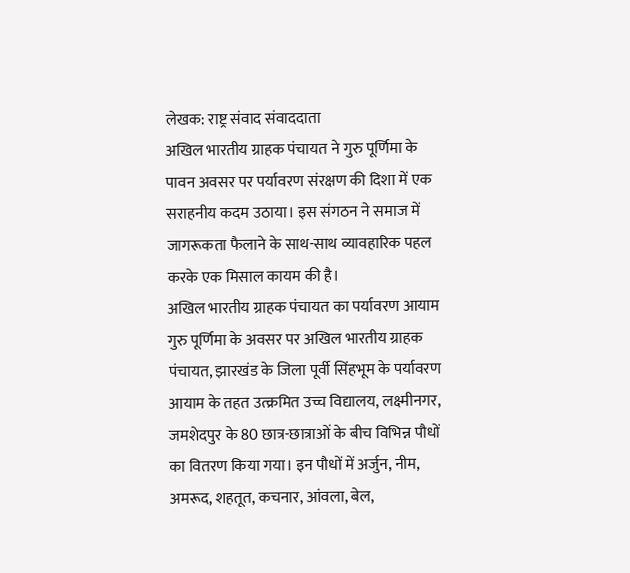लेखक: राष्ट्र संवाद संवाददाता
अखिल भारतीय ग्राहक पंचायत ने गुरु पूर्णिमा के पावन अवसर पर पर्यावरण संरक्षण की दिशा में एक सराहनीय कदम उठाया। इस संगठन ने समाज में जागरूकता फैलाने के साथ-साथ व्यावहारिक पहल करके एक मिसाल कायम की है।
अखिल भारतीय ग्राहक पंचायत का पर्यावरण आयाम
गुरु पूर्णिमा के अवसर पर अखिल भारतीय ग्राहक पंचायत, झारखंड के जिला पूर्वी सिंहभूम के पर्यावरण आयाम के तहत उत्क्रमित उच्च विद्यालय, लक्ष्मीनगर, जमशेदपुर के 80 छात्र-छात्राओं के बीच विभिन्न पौधों का वितरण किया गया। इन पौधों में अर्जुन, नीम, अमरूद, शहतूत, कचनार, आंवला, बेल,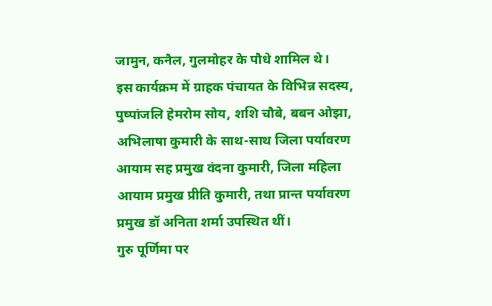जामुन, कनैल, गुलमोहर के पौधे शामिल थे।
इस कार्यक्रम में ग्राहक पंचायत के विभिन्न सदस्य, पुष्पांजलि हेमरोम सोय, शशि चौबे, बबन ओझा, अभिलाषा कुमारी के साथ-साथ जिला पर्यावरण आयाम सह प्रमुख वंदना कुमारी, जिला महिला आयाम प्रमुख प्रीति कुमारी, तथा प्रान्त पर्यावरण प्रमुख डॉ अनिता शर्मा उपस्थित थीं।
गुरु पूर्णिमा पर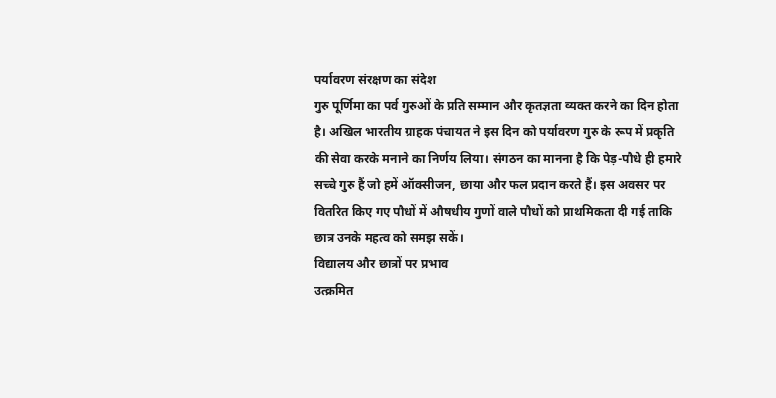पर्यावरण संरक्षण का संदेश
गुरु पूर्णिमा का पर्व गुरुओं के प्रति सम्मान और कृतज्ञता व्यक्त करने का दिन होता है। अखिल भारतीय ग्राहक पंचायत ने इस दिन को पर्यावरण गुरु के रूप में प्रकृति की सेवा करके मनाने का निर्णय लिया। संगठन का मानना है कि पेड़-पौधे ही हमारे सच्चे गुरु हैं जो हमें ऑक्सीजन, छाया और फल प्रदान करते हैं। इस अवसर पर वितरित किए गए पौधों में औषधीय गुणों वाले पौधों को प्राथमिकता दी गई ताकि छात्र उनके महत्व को समझ सकें।
विद्यालय और छात्रों पर प्रभाव
उत्क्रमित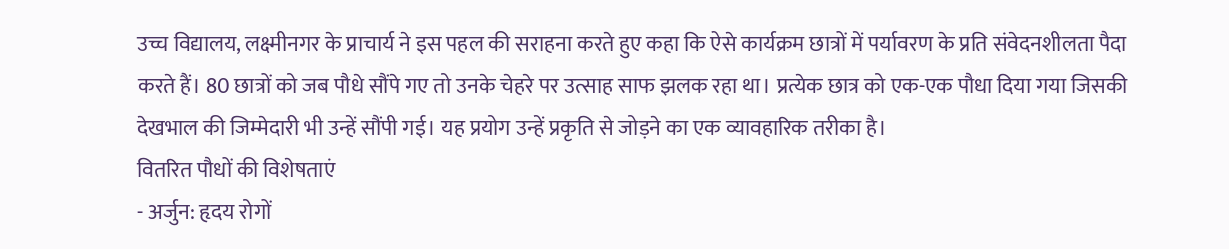उच्च विद्यालय, लक्ष्मीनगर के प्राचार्य ने इस पहल की सराहना करते हुए कहा कि ऐसे कार्यक्रम छात्रों में पर्यावरण के प्रति संवेदनशीलता पैदा करते हैं। 80 छात्रों को जब पौधे सौंपे गए तो उनके चेहरे पर उत्साह साफ झलक रहा था। प्रत्येक छात्र को एक-एक पौधा दिया गया जिसकी देखभाल की जिम्मेदारी भी उन्हें सौंपी गई। यह प्रयोग उन्हें प्रकृति से जोड़ने का एक व्यावहारिक तरीका है।
वितरित पौधों की विशेषताएं
- अर्जुन: हृदय रोगों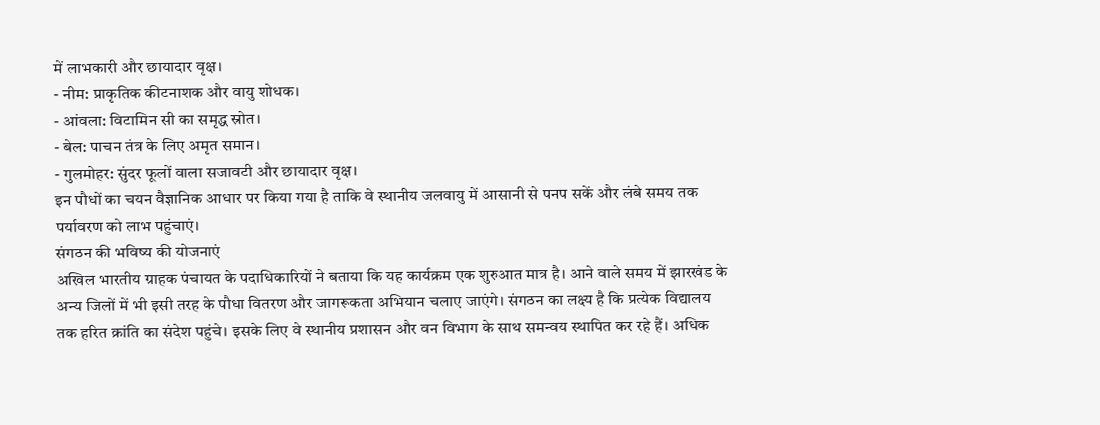में लाभकारी और छायादार वृक्ष।
- नीम: प्राकृतिक कीटनाशक और वायु शोधक।
- आंवला: विटामिन सी का समृद्ध स्रोत।
- बेल: पाचन तंत्र के लिए अमृत समान।
- गुलमोहर: सुंदर फूलों वाला सजावटी और छायादार वृक्ष।
इन पौधों का चयन वैज्ञानिक आधार पर किया गया है ताकि वे स्थानीय जलवायु में आसानी से पनप सकें और लंबे समय तक पर्यावरण को लाभ पहुंचाएं।
संगठन की भविष्य की योजनाएं
अखिल भारतीय ग्राहक पंचायत के पदाधिकारियों ने बताया कि यह कार्यक्रम एक शुरुआत मात्र है। आने वाले समय में झारखंड के अन्य जिलों में भी इसी तरह के पौधा वितरण और जागरूकता अभियान चलाए जाएंगे। संगठन का लक्ष्य है कि प्रत्येक विद्यालय तक हरित क्रांति का संदेश पहुंचे। इसके लिए वे स्थानीय प्रशासन और वन विभाग के साथ समन्वय स्थापित कर रहे हैं। अधिक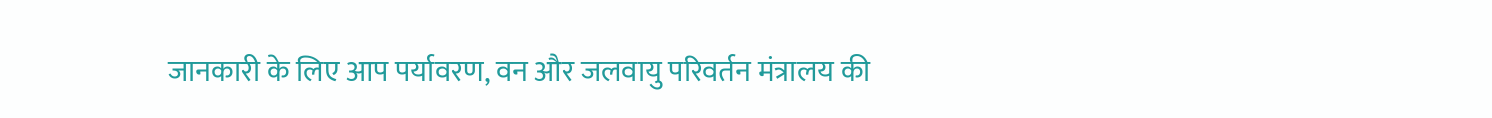जानकारी के लिए आप पर्यावरण, वन और जलवायु परिवर्तन मंत्रालय की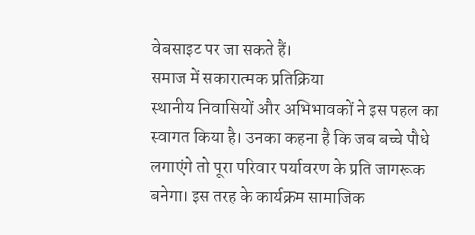वेबसाइट पर जा सकते हैं।
समाज में सकारात्मक प्रतिक्रिया
स्थानीय निवासियों और अभिभावकों ने इस पहल का स्वागत किया है। उनका कहना है कि जब बच्चे पौधे लगाएंगे तो पूरा परिवार पर्यावरण के प्रति जागरूक बनेगा। इस तरह के कार्यक्रम सामाजिक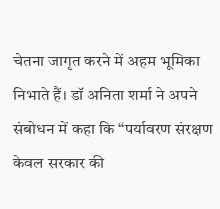चेतना जागृत करने में अहम भूमिका निभाते हैं। डॉ अनिता शर्मा ने अपने संबोधन में कहा कि “पर्यावरण संरक्षण केवल सरकार की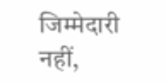जिम्मेदारी नहीं,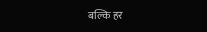बल्कि हर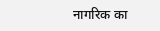नागरिक का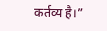कर्तव्य है।”